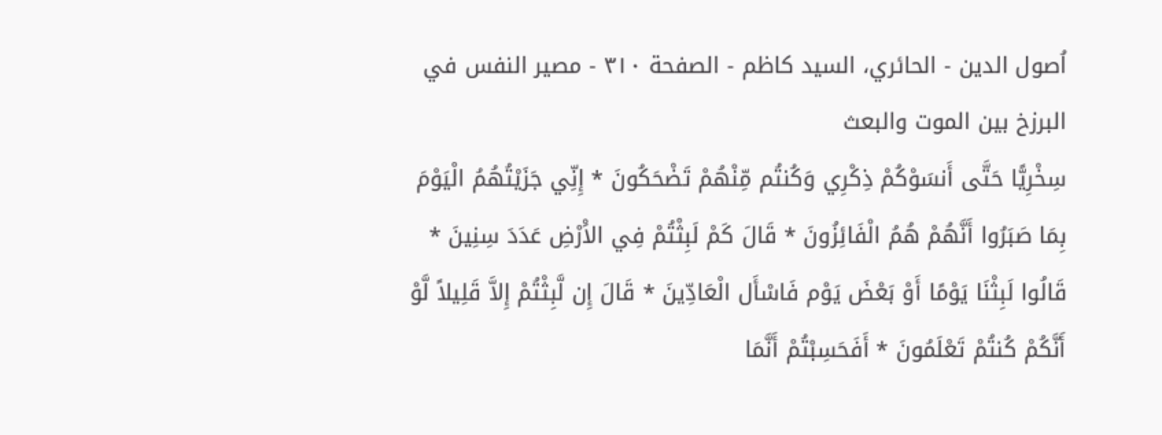اُصول الدين - الحائري، السيد كاظم - الصفحة ٣١٠ - مصير النفس في البرزخ بين الموت والبعث
سِخْرِيًّا حَتَّى أَنسَوْكُمْ ذِكْرِي وَكُنتُم مِّنْهُمْ تَضْحَكُونَ * إِنِّي جَزَيْتُهُمُ الْيَوْمَ بِمَا صَبَرُوا أَنَّهُمْ هُمُ الْفَائِزُونَ * قَالَ كَمْ لَبِثْتُمْ فِي الاَْرْضِ عَدَدَ سِنِينَ * قَالُوا لَبِثْنَا يَوْمًا أَوْ بَعْضَ يَوْم فَاسْأَل الْعَادِّينَ * قَالَ إِن لَّبِثْتُمْ إِلاَّ قَلِيلاً لَّوْ أَنَّكُمْ كُنتُمْ تَعْلَمُونَ * أَفَحَسِبْتُمْ أَنَّمَا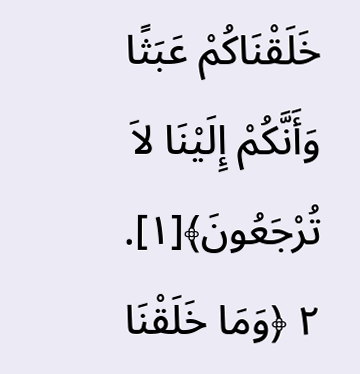خَلَقْنَاكُمْ عَبَثًا وَأَنَّكُمْ إِلَيْنَا لاَ تُرْجَعُونَ﴾[١].
٢ ﴿وَمَا خَلَقْنَا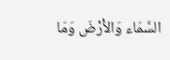السَّمَاء وَالاَْرْضَ وَمَا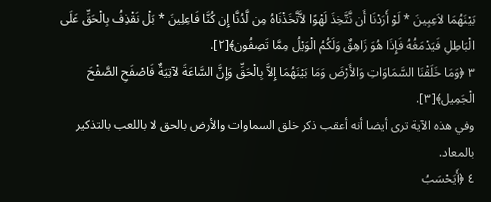بَيْنَهُمَا لاَعِبِينَ * لَوْ أَرَدْنَا أَن نَّتَّخِذَ لَهْوًا لاَّتَّخَذْنَاهُ مِن لَّدُنَّا إِن كُنَّا فَاعِلِينَ * بَلْ نَقْذِفُ بِالْحَقِّ عَلَى الْبَاطِلِ فَيَدْمَغُهُ فَإِذَا هُوَ زَاهِقٌ وَلَكُمُ الْوَيْلُ مِمَّا تَصِفُون﴾[٢].
٣ ﴿وَمَا خَلَقْنَا السَّمَاوَاتِ وَالأَرْضَ وَمَا بَيْنَهُمَا إِلاَّ بِالْحَقِّ وَإِنَّ السَّاعَةَ لآتِيَةٌ فَاصْفَحِ الصَّفْحَ الْجَمِيل﴾[٣].
وفي هذه الآية ترى أيضا أنه أعقب ذكر خلق السماوات والأرض بالحق لا باللعب بالتذكير بالمعاد.
٤ ﴿أَيَحْسَبُ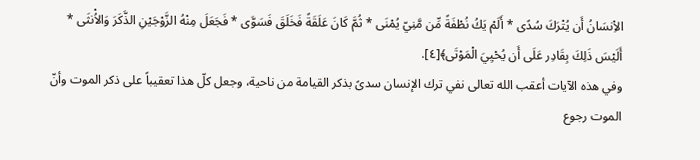الاِْنسَانُ أَن يُتْرَكَ سُدًى * أَلَمْ يَكُ نُطْفَةً مِّن مَّنِيّ يُمْنَى * ثُمَّ كَانَ عَلَقَةً فَخَلَقَ فَسَوَّى * فَجَعَلَ مِنْهُ الزَّوْجَيْنِ الذَّكَرَ وَالاُْنثَى * أَلَيْسَ ذَلِكَ بِقَادِر عَلَى أَن يُحْيِيَ الْمَوْتَى﴾[٤].
وفي هذه الآيات أعقب الله تعالى نفي ترك الإنسان سدىً بذكر القيامة من ناحية، وجعل كلّ هذا تعقيباً على ذكر الموت وأنّ الموت رجوع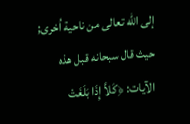إلى الله تعالى من ناحية اُخرى; حيث قال سبحانه قبل هذه الآيات: ﴿كَلاَّ إِذَا بَلَغَتْ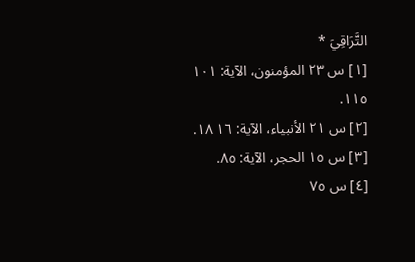التَّرَاقِيَ *
[١] س ٢٣ المؤمنون، الآية: ١٠١ ١١٥.
[٢] س ٢١ الأنبياء، الآية: ١٦ ١٨.
[٣] س ١٥ الحجر، الآية: ٨٥.
[٤] س ٧٥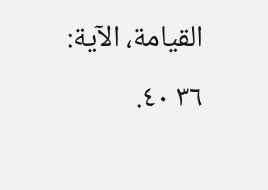القيامة، الآية: ٣٦ ٤٠.